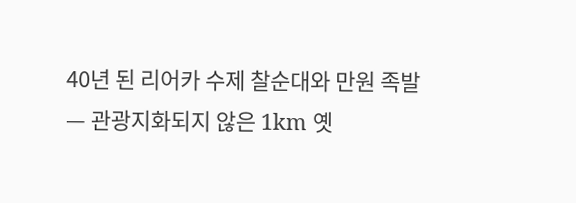40년 된 리어카 수제 찰순대와 만원 족발 — 관광지화되지 않은 1km 옛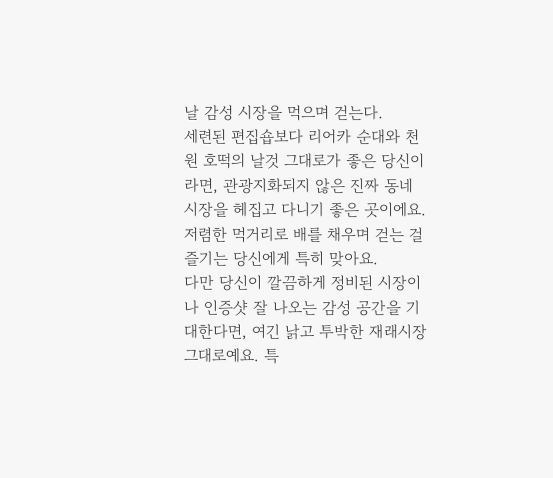날 감성 시장을 먹으며 걷는다.
세련된 편집숍보다 리어카 순대와 천원 호떡의 날것 그대로가 좋은 당신이라면, 관광지화되지 않은 진짜 동네 시장을 헤집고 다니기 좋은 곳이에요. 저렴한 먹거리로 배를 채우며 걷는 걸 즐기는 당신에게 특히 맞아요.
다만 당신이 깔끔하게 정비된 시장이나 인증샷 잘 나오는 감성 공간을 기대한다면, 여긴 낡고 투박한 재래시장 그대로예요. 특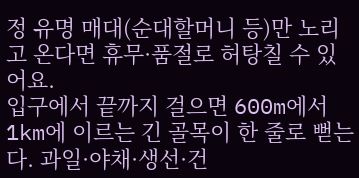정 유명 매대(순대할머니 등)만 노리고 온다면 휴무·품절로 허탕칠 수 있어요.
입구에서 끝까지 걸으면 600m에서 1km에 이르는 긴 골목이 한 줄로 뻗는다. 과일·야채·생선·건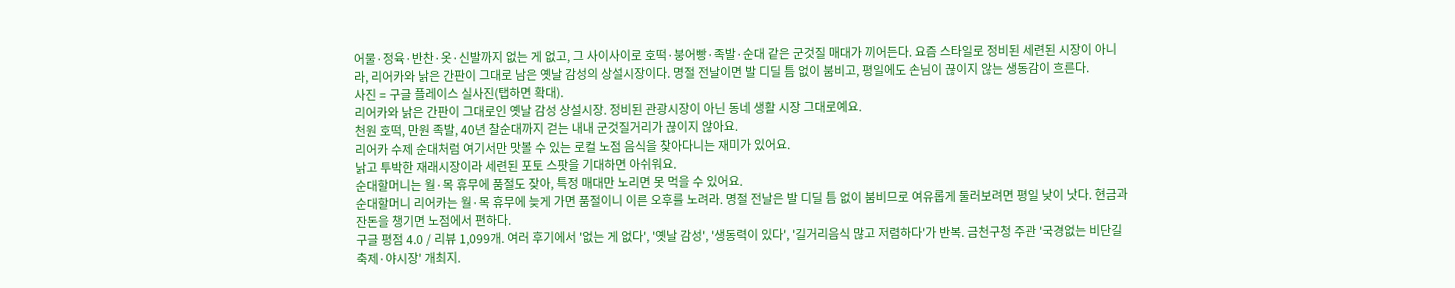어물·정육·반찬·옷·신발까지 없는 게 없고, 그 사이사이로 호떡·붕어빵·족발·순대 같은 군것질 매대가 끼어든다. 요즘 스타일로 정비된 세련된 시장이 아니라, 리어카와 낡은 간판이 그대로 남은 옛날 감성의 상설시장이다. 명절 전날이면 발 디딜 틈 없이 붐비고, 평일에도 손님이 끊이지 않는 생동감이 흐른다.
사진 = 구글 플레이스 실사진(탭하면 확대).
리어카와 낡은 간판이 그대로인 옛날 감성 상설시장. 정비된 관광시장이 아닌 동네 생활 시장 그대로예요.
천원 호떡, 만원 족발, 40년 찰순대까지 걷는 내내 군것질거리가 끊이지 않아요.
리어카 수제 순대처럼 여기서만 맛볼 수 있는 로컬 노점 음식을 찾아다니는 재미가 있어요.
낡고 투박한 재래시장이라 세련된 포토 스팟을 기대하면 아쉬워요.
순대할머니는 월·목 휴무에 품절도 잦아, 특정 매대만 노리면 못 먹을 수 있어요.
순대할머니 리어카는 월·목 휴무에 늦게 가면 품절이니 이른 오후를 노려라. 명절 전날은 발 디딜 틈 없이 붐비므로 여유롭게 둘러보려면 평일 낮이 낫다. 현금과 잔돈을 챙기면 노점에서 편하다.
구글 평점 4.0 / 리뷰 1,099개. 여러 후기에서 '없는 게 없다', '옛날 감성', '생동력이 있다', '길거리음식 많고 저렴하다'가 반복. 금천구청 주관 '국경없는 비단길 축제·야시장' 개최지.